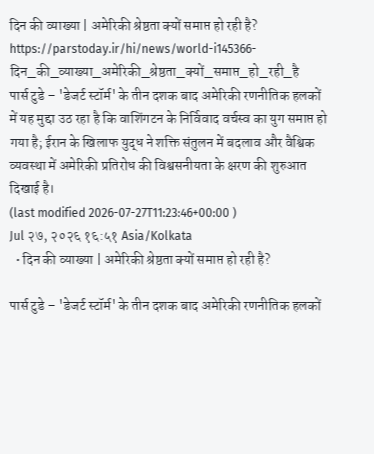दिन की व्याख्या | अमेरिकी श्रेष्ठता क्यों समाप्त हो रही है?
https://parstoday.ir/hi/news/world-i145366-दिन_की_व्याख्या_अमेरिकी_श्रेष्ठता_क्यों_समाप्त_हो_रही_है
पार्स टुडे – 'डेजर्ट स्टॉर्म' के तीन दशक बाद अमेरिकी रणनीतिक हलकों में यह मुद्दा उठ रहा है कि वाशिंगटन के निर्विवाद वर्चस्व का युग समाप्त हो गया है; ईरान के खिलाफ युद्ध ने शक्ति संतुलन में बदलाव और वैश्विक व्यवस्था में अमेरिकी प्रतिरोध की विश्वसनीयता के क्षरण की शुरुआत दिखाई है।
(last modified 2026-07-27T11:23:46+00:00 )
Jul २७, २०२६ १६:५१ Asia/Kolkata
  • दिन की व्याख्या | अमेरिकी श्रेष्ठता क्यों समाप्त हो रही है?

पार्स टुडे – 'डेजर्ट स्टॉर्म' के तीन दशक बाद अमेरिकी रणनीतिक हलकों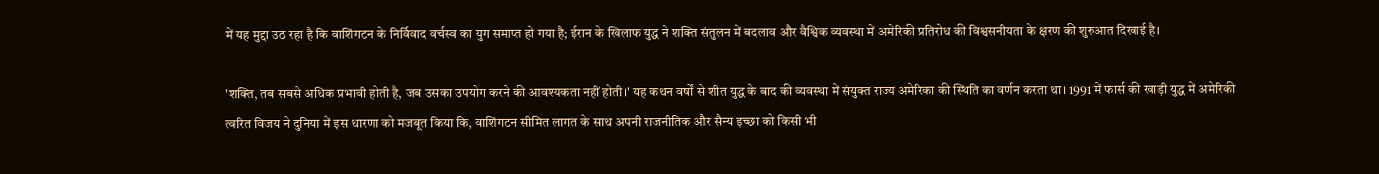में यह मुद्दा उठ रहा है कि वाशिंगटन के निर्विवाद वर्चस्व का युग समाप्त हो गया है; ईरान के खिलाफ युद्ध ने शक्ति संतुलन में बदलाव और वैश्विक व्यवस्था में अमेरिकी प्रतिरोध की विश्वसनीयता के क्षरण की शुरुआत दिखाई है।

'शक्ति, तब सबसे अधिक प्रभावी होती है, जब उसका उपयोग करने की आवश्यकता नहीं होती।' यह कथन वर्षों से शीत युद्ध के बाद की व्यवस्था में संयुक्त राज्य अमेरिका की स्थिति का वर्णन करता था। 1991 में फार्स की खाड़ी युद्ध में अमेरिकी त्वरित विजय ने दुनिया में इस धारणा को मजबूत किया कि, वाशिंगटन सीमित लागत के साथ अपनी राजनीतिक और सैन्य इच्छा को किसी भी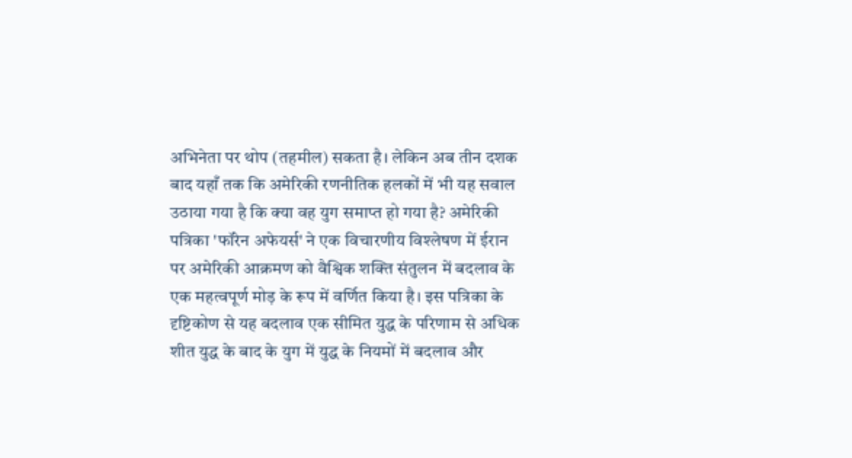अभिनेता पर थोप (तहमील) सकता है। लेकिन अब तीन दशक बाद यहाँ तक कि अमेरिकी रणनीतिक हलकों में भी यह सवाल उठाया गया है कि क्या वह युग समाप्त हो गया है? अमेरिकी पत्रिका 'फॉरेन अफेयर्स' ने एक विचारणीय विश्लेषण में ईरान पर अमेरिकी आक्रमण को वैश्विक शक्ति संतुलन में बदलाव के एक महत्वपूर्ण मोड़ के रूप में वर्णित किया है। इस पत्रिका के दृष्टिकोण से यह बदलाव एक सीमित युद्ध के परिणाम से अधिक शीत युद्ध के बाद के युग में युद्ध के नियमों में बदलाव और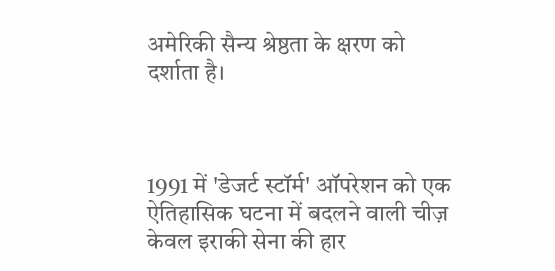अमेरिकी सैन्य श्रेष्ठता के क्षरण को दर्शाता है।



1991 में 'डेजर्ट स्टॉर्म' ऑपरेशन को एक ऐतिहासिक घटना में बदलने वाली चीज़ केवल इराकी सेना की हार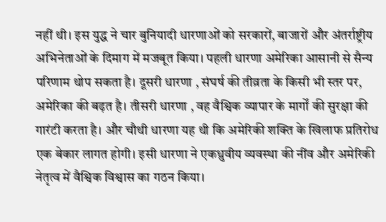नहीं थी। इस युद्ध ने चार बुनियादी धारणाओं को सरकारों, बाजारों और अंतर्राष्ट्रीय अभिनेताओं के दिमाग में मजबूत किया। पहली धारणा अमेरिका आसानी से सैन्य परिणाम थोप सकता है। दूसरी धारणा , संघर्ष की तीव्रता के किसी भी स्तर पर, अमेरिका की बढ़त है। तीसरी धारणा , वह वैश्विक व्यापार के मार्गों की सुरक्षा की गारंटी करता है। और चौथी धारणा यह थी कि अमेरिकी शक्ति के खिलाफ प्रतिरोध एक बेकार लागत होगी। इसी धारणा ने एकध्रुवीय व्यवस्था की नींव और अमेरिकी नेतृत्व में वैश्विक विश्वास का गठन किया।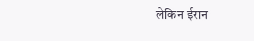लेकिन ईरान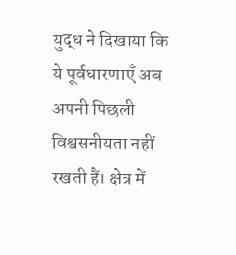युद्ध ने दिखाया कि ये पूर्वधारणाएँ अब अपनी पिछली विश्वसनीयता नहीं रखती हैं। क्षेत्र में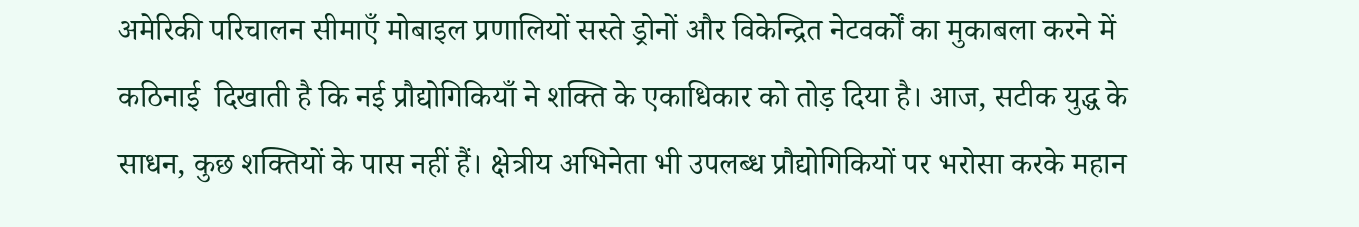अमेरिकी परिचालन सीमाएँ मोबाइल प्रणालियों सस्ते ड्रोनों और विकेन्द्रित नेटवर्कों का मुकाबला करने में कठिनाई  दिखाती है कि नई प्रौद्योगिकियाँ ने शक्ति के एकाधिकार को तोड़ दिया है। आज, सटीक युद्ध के साधन, कुछ शक्तियों के पास नहीं हैं। क्षेत्रीय अभिनेता भी उपलब्ध प्रौद्योगिकियों पर भरोसा करके महान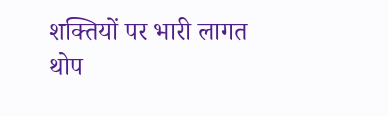शक्तियों पर भारी लागत थोप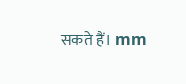सकते हैं। mm